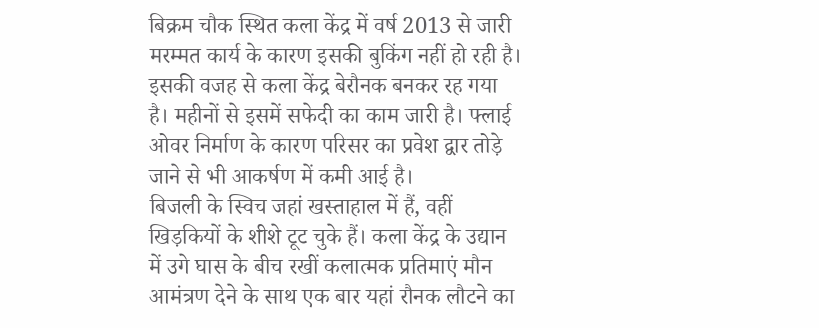बिक्रम चौक स्थित कला केंद्र में वर्ष 2013 से जारी मरम्मत कार्य के कारण इसकी बुकिंग नहीं हो रही है। इसकी वजह से कला केंद्र बेरौनक बनकर रह गया है। महीनों से इसमें सफेदी का काम जारी है। फ्लाई ओवर निर्माण के कारण परिसर का प्रवेश द्वार तोड़े जाने से भी आकर्षण में कमी आई है।
बिजली के स्विच जहां खस्ताहाल में हैं, वहीं खिड़कियों के शीशे टूट चुके हैं। कला केंद्र के उद्यान में उगे घास के बीच रखीं कलात्मक प्रतिमाएं मौन आमंत्रण देने के साथ एक बार यहां रौनक लौटने का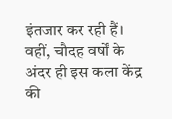इंतजार कर रही हैं। वहीं, चौदह वर्षों के अंदर ही इस कला केंद्र की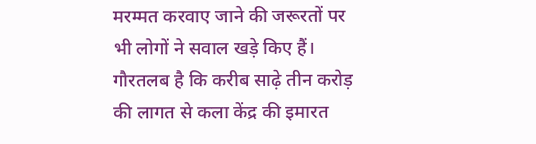मरम्मत करवाए जाने की जरूरतों पर भी लोगों ने सवाल खड़े किए हैं।
गौरतलब है कि करीब साढ़े तीन करोड़ की लागत से कला केंद्र की इमारत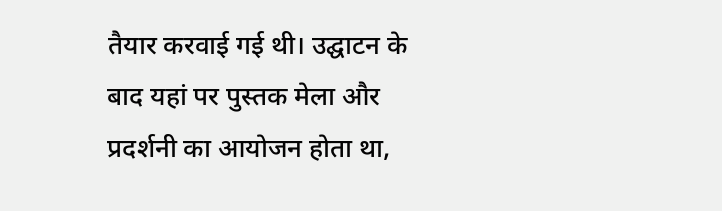तैयार करवाई गई थी। उद्घाटन के बाद यहां पर पुस्तक मेला और प्रदर्शनी का आयोजन होता था,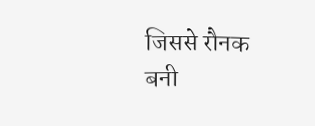जिससे रौनक बनी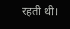रहती थी।